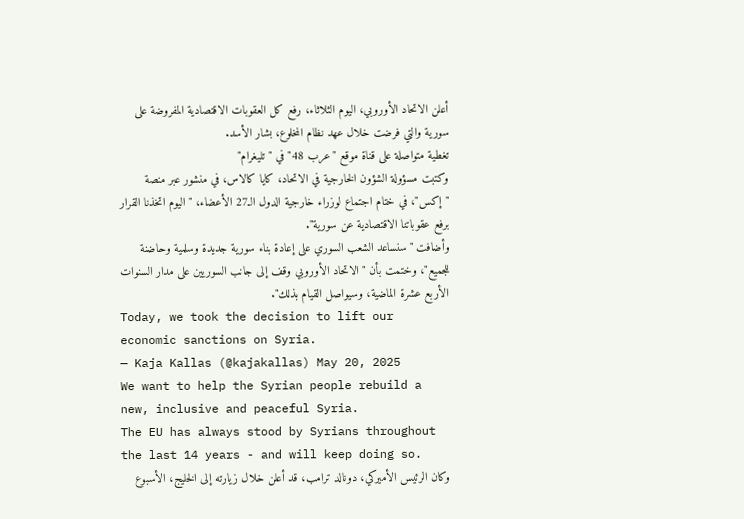أعلن الاتحاد الأوروبي، اليوم الثلاثاء، رفع كل العقوبات الاقتصادية المفروضة على سورية والتي فرضت خلال عهد نظام المخلوع، بشار الأسد.
تغطية متواصلة على قناة موقع "عرب 48" في "تليغرام"
وكتبت مسؤولة الشؤون الخارجية في الاتحاد، كايا كالاس، في منشور عبر منصة "إكس"، في ختام اجتماع لوزراء خارجية الدول الـ27 الأعضاء، "اليوم اتخذنا القرار برفع عقوباتنا الاقتصادية عن سورية".
وأضافت "سنساعد الشعب السوري على إعادة بناء سورية جديدة وسلمية وحاضنة للجميع"، وختمت بأن "الاتحاد الأوروبي وقف إلى جانب السوريين على مدار السنوات الأربع عشرة الماضية، وسيواصل القيام بذلك".
Today, we took the decision to lift our economic sanctions on Syria.
— Kaja Kallas (@kajakallas) May 20, 2025
We want to help the Syrian people rebuild a new, inclusive and peaceful Syria.
The EU has always stood by Syrians throughout the last 14 years - and will keep doing so.
وكان الرئيس الأميركي، دونالد ترامب، قد أعلن خلال زيارته إلى الخليج، الأسبوع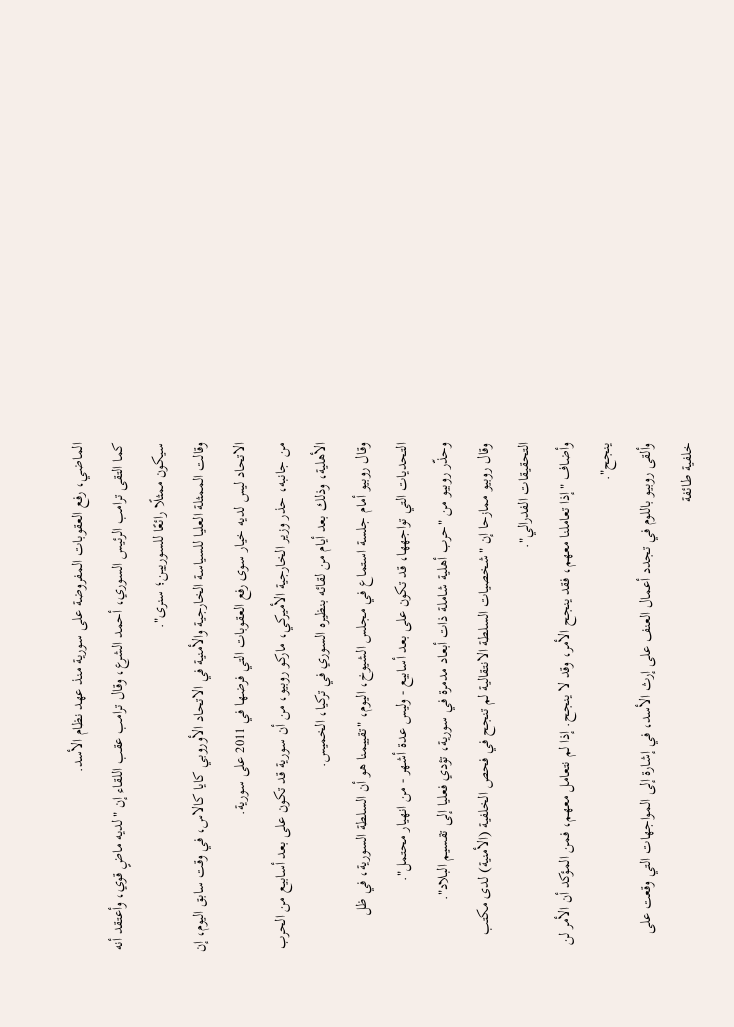الماضي، رفع العقوبات المفروضة على سورية منذ عهد نظام الأسد.
كما التقى ترامب الرئيس السوري، أحمد الشرع، وقال ترامب عقب اللقاء إن "لديه ماضٍ قوي، وأعتقد أنه سيكون ممثلًا رائعًا للسوريين؛ سنرى".
وقالت الممثلة العليا للسياسة الخارجية والأمنية في الاتحاد الأوروبي كايا كالاس، في وقت سابق اليوم، إن الاتحاد ليس لديه خيار سوى رفع العقوبات التي فرضها في 2011 على سورية.
من جانبه، حذر وزير الخارجية الأميركي، ماركو روبيو، من أن سورية قد تكون على بعد أسابيع من الحرب الأهلية، وذلك بعد أيام من لقائه بنظيره السوري في تركيا، الخميس.
وقال روبيو أمام جلسة استماع في مجلس الشيوخ، اليوم، "تقييمنا هو أن السلطة السورية، في ظل التحديات التي تواجهها، قد تكون على بعد أسابيع - وليس عدة أشهر - من انهيار محتمل".
وحذّر روبيو من "حرب أهلية شاملة ذات أبعاد مدمرة في سورية، تؤدي فعليا إلى تقسيم البلاد".
وقال روبيو ممازحا إن "شخصيات السلطة الانتقالية لم تنجح في فحص الخلفية (الأمنية) لدى مكتب التحقيقات الفدرالي".
وأضاف "إذا تعاملنا معهم، فقد ينجح الأمر، وقد لا ينجح. إذا لم نتعامل معهم، فمن المؤكد أن الأمر لن ينجح".
وألقى روبيو باللوم في تجدد أعمال العنف على إرث الأسد، في إشارة إلى المواجهات التي وقعت على خلفية طائفة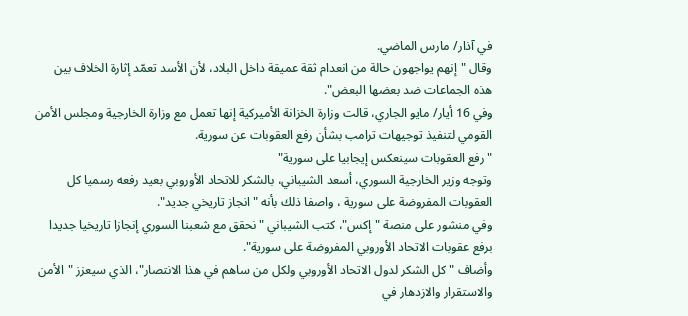في آذار/ مارس الماضي.
وقال "إنهم يواجهون حالة من انعدام ثقة عميقة داخل البلاد، لأن الأسد تعمّد إثارة الخلاف بين هذه الجماعات ضد بعضها البعض".
وفي 16 أيار/ مايو الجاري، قالت وزارة الخزانة الأميركية إنها تعمل مع وزارة الخارجية ومجلس الأمن القومي لتنفيذ توجيهات ترامب بشأن رفع العقوبات عن سورية.
"رفع العقوبات سينعكس إيجابيا على سورية"
وتوجه وزير الخارجية السوري، أسعد الشيباني، بالشكر للاتحاد الأوروبي بعيد رفعه رسميا كل العقوبات المفروضة على سورية ، واصفا ذلك بأنه "انجاز تاريخي جديد".
وفي منشور على منصة "إكس"، كتب الشيباني "نحقق مع شعبنا السوري إنجازا تاريخيا جديدا برفع عقوبات الاتحاد الأوروبي المفروضة على سورية".
وأضاف "كل الشكر لدول الاتحاد الأوروبي ولكل من ساهم في هذا الانتصار"، الذي سيعزز "الأمن والاستقرار والازدهار في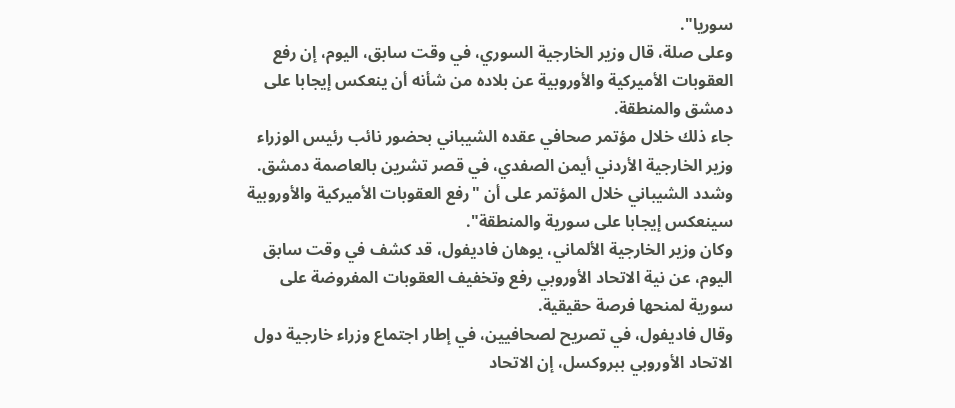سوريا".
وعلى صلة، قال وزير الخارجية السوري، في وقت سابق، اليوم، إن رفع العقوبات الأميركية والأوروبية عن بلاده من شأنه أن ينعكس إيجابا على دمشق والمنطقة.
جاء ذلك خلال مؤتمر صحافي عقده الشيباني بحضور نائب رئيس الوزراء وزير الخارجية الأردني أيمن الصفدي، في قصر تشرين بالعاصمة دمشق.
وشدد الشيباني خلال المؤتمر على أن "رفع العقوبات الأميركية والأوروبية سينعكس إيجابا على سورية والمنطقة".
وكان وزير الخارجية الألماني، يوهان فاديفول، قد كشف في وقت سابق اليوم، عن نية الاتحاد الأوروبي رفع وتخفيف العقوبات المفروضة على سورية لمنحها فرصة حقيقية.
وقال فاديفول، في تصريح لصحافيين، في إطار اجتماع وزراء خارجية دول الاتحاد الأوروبي ببروكسل، إن الاتحاد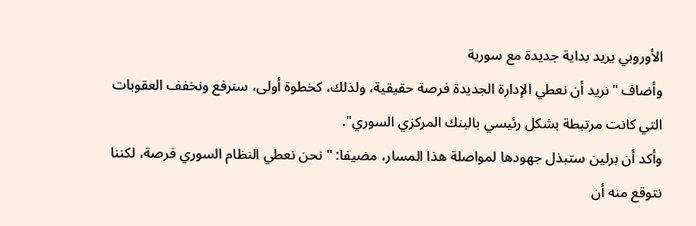الأوروبي يريد بداية جديدة مع سورية
وأضاف "نريد أن نعطي الإدارة الجديدة فرصة حقيقية، ولذلك، كخطوة أولى، سنرفع ونخفف العقوبات التي كانت مرتبطة بشكل رئيسي بالبنك المركزي السوري".
وأكد أن برلين ستبذل جهودها لمواصلة هذا المسار، مضيفا: "نحن نعطي النظام السوري فرصة، لكننا نتوقع منه أن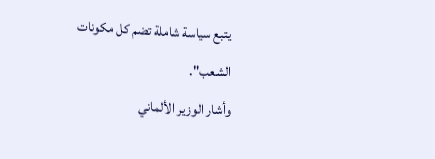يتبع سياسة شاملة تضم كل مكونات الشعب".
وأشار الوزير الألماني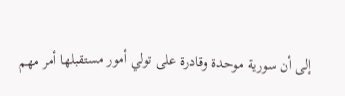إلى أن سورية موحدة وقادرة على تولي أمور مستقبلها أمر مهم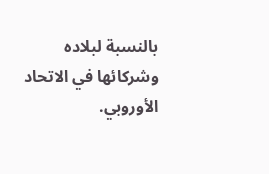بالنسبة لبلاده وشركائها في الاتحاد الأوروبي.